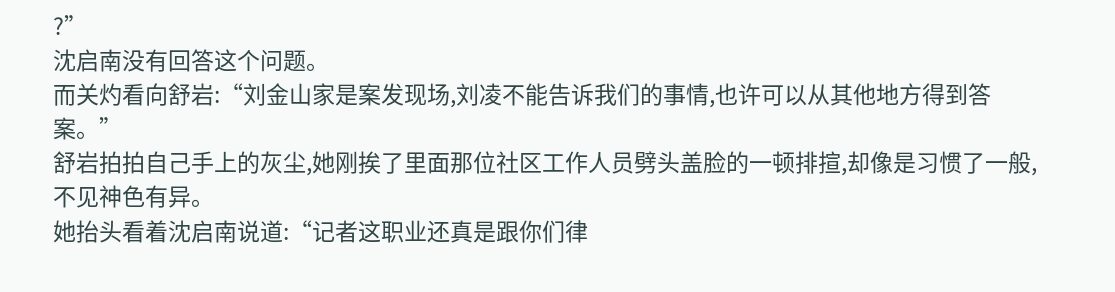?”
沈启南没有回答这个问题。
而关灼看向舒岩:“刘金山家是案发现场,刘凌不能告诉我们的事情,也许可以从其他地方得到答案。”
舒岩拍拍自己手上的灰尘,她刚挨了里面那位社区工作人员劈头盖脸的一顿排揎,却像是习惯了一般,不见神色有异。
她抬头看着沈启南说道:“记者这职业还真是跟你们律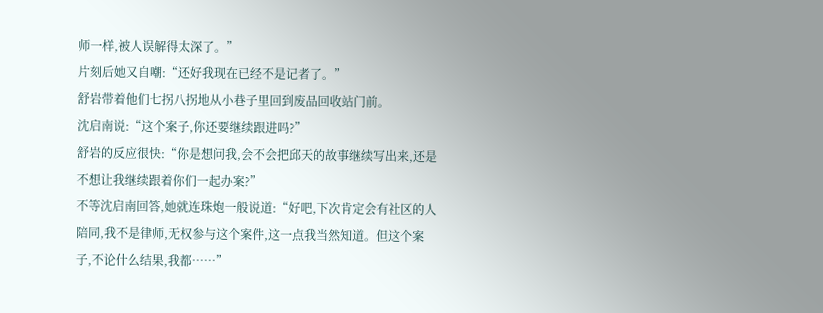师一样,被人误解得太深了。”
片刻后她又自嘲:“还好我现在已经不是记者了。”
舒岩带着他们七拐八拐地从小巷子里回到废品回收站门前。
沈启南说:“这个案子,你还要继续跟进吗?”
舒岩的反应很快:“你是想问我,会不会把邱天的故事继续写出来,还是不想让我继续跟着你们一起办案?”
不等沈启南回答,她就连珠炮一般说道:“好吧,下次肯定会有社区的人陪同,我不是律师,无权参与这个案件,这一点我当然知道。但这个案子,不论什么结果,我都……”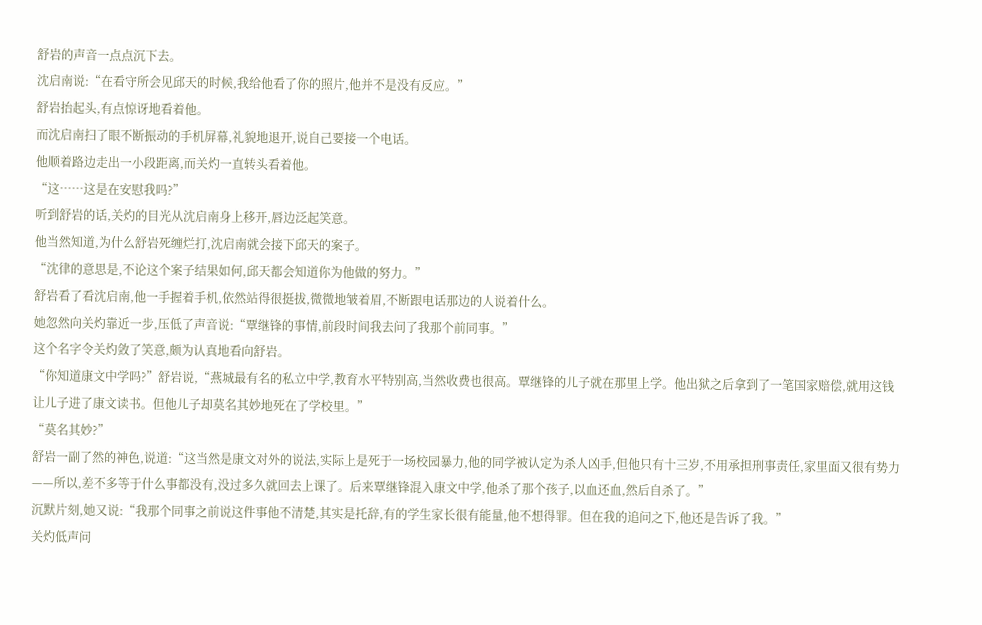舒岩的声音一点点沉下去。
沈启南说:“在看守所会见邱天的时候,我给他看了你的照片,他并不是没有反应。”
舒岩抬起头,有点惊讶地看着他。
而沈启南扫了眼不断振动的手机屏幕,礼貌地退开,说自己要接一个电话。
他顺着路边走出一小段距离,而关灼一直转头看着他。
“这……这是在安慰我吗?”
听到舒岩的话,关灼的目光从沈启南身上移开,唇边泛起笑意。
他当然知道,为什么舒岩死缠烂打,沈启南就会接下邱天的案子。
“沈律的意思是,不论这个案子结果如何,邱天都会知道你为他做的努力。”
舒岩看了看沈启南,他一手握着手机,依然站得很挺拔,微微地皱着眉,不断跟电话那边的人说着什么。
她忽然向关灼靠近一步,压低了声音说:“覃继锋的事情,前段时间我去问了我那个前同事。”
这个名字令关灼敛了笑意,颇为认真地看向舒岩。
“你知道康文中学吗?”舒岩说,“燕城最有名的私立中学,教育水平特别高,当然收费也很高。覃继锋的儿子就在那里上学。他出狱之后拿到了一笔国家赔偿,就用这钱让儿子进了康文读书。但他儿子却莫名其妙地死在了学校里。”
“莫名其妙?”
舒岩一副了然的神色,说道:“这当然是康文对外的说法,实际上是死于一场校园暴力,他的同学被认定为杀人凶手,但他只有十三岁,不用承担刑事责任,家里面又很有势力——所以,差不多等于什么事都没有,没过多久就回去上课了。后来覃继锋混入康文中学,他杀了那个孩子,以血还血,然后自杀了。”
沉默片刻,她又说:“我那个同事之前说这件事他不清楚,其实是托辞,有的学生家长很有能量,他不想得罪。但在我的追问之下,他还是告诉了我。”
关灼低声问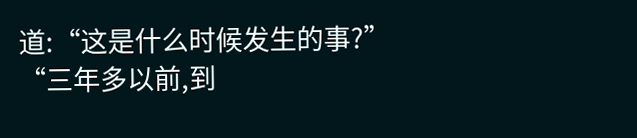道:“这是什么时候发生的事?”
“三年多以前,到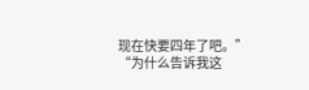现在快要四年了吧。”
“为什么告诉我这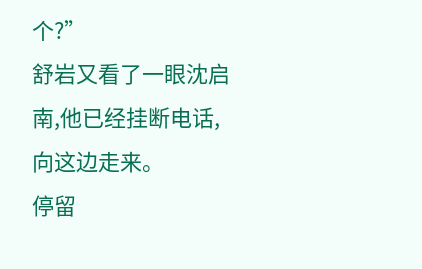个?”
舒岩又看了一眼沈启南,他已经挂断电话,向这边走来。
停留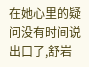在她心里的疑问没有时间说出口了,舒岩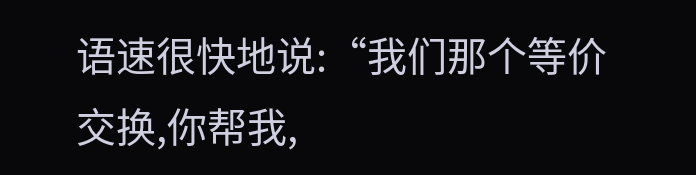语速很快地说:“我们那个等价交换,你帮我,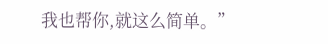我也帮你,就这么简单。”